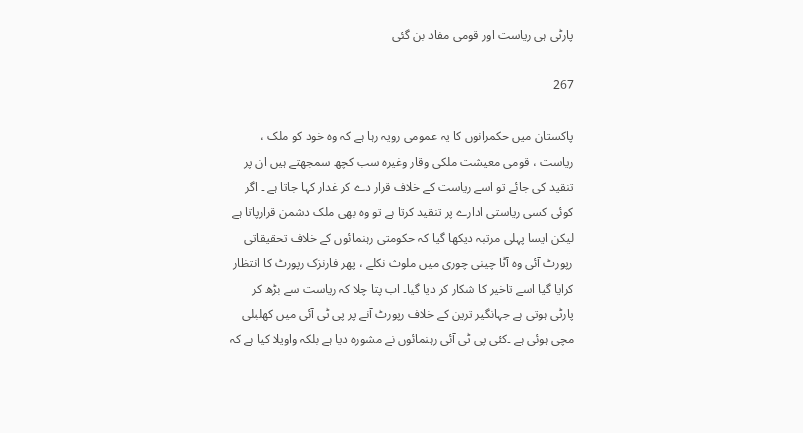پارٹی ہی ریاست اور قومی مفاد بن گئی

267

پاکستان میں حکمرانوں کا یہ عمومی رویہ رہا ہے کہ وہ خود کو ملک ، ریاست ، قومی معیشت ملکی وقار وغیرہ سب کچھ سمجھتے ہیں ان پر تنقید کی جائے تو اسے ریاست کے خلاف قرار دے کر غدار کہا جاتا ہے ۔ اگر کوئی کسی ریاستی ادارے پر تنقید کرتا ہے تو وہ بھی ملک دشمن قرارپاتا ہے لیکن ایسا پہلی مرتبہ دیکھا گیا کہ حکومتی رہنمائوں کے خلاف تحقیقاتی رپورٹ آئی وہ آٹا چینی چوری میں ملوث نکلے ، پھر فارنزک رپورٹ کا انتظار کرایا گیا اسے تاخیر کا شکار کر دیا گیا۔ اب پتا چلا کہ ریاست سے بڑھ کر پارٹی ہوتی ہے جہانگیر ترین کے خلاف رپورٹ آنے پر پی ٹی آئی میں کھلبلی مچی ہوئی ہے ۔کئی پی ٹی آئی رہنمائوں نے مشورہ دیا ہے بلکہ واویلا کیا ہے کہ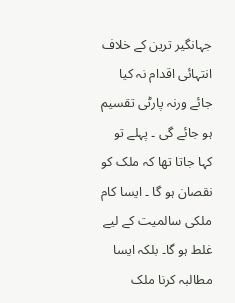جہانگیر ترین کے خلاف انتہائی اقدام نہ کیا جائے ورنہ پارٹی تقسیم ہو جائے گی ۔ پہلے تو کہا جاتا تھا کہ ملک کو نقصان ہو گا ۔ ایسا کام ملکی سالمیت کے لیے غلط ہو گا۔ بلکہ ایسا مطالبہ کرنا ملک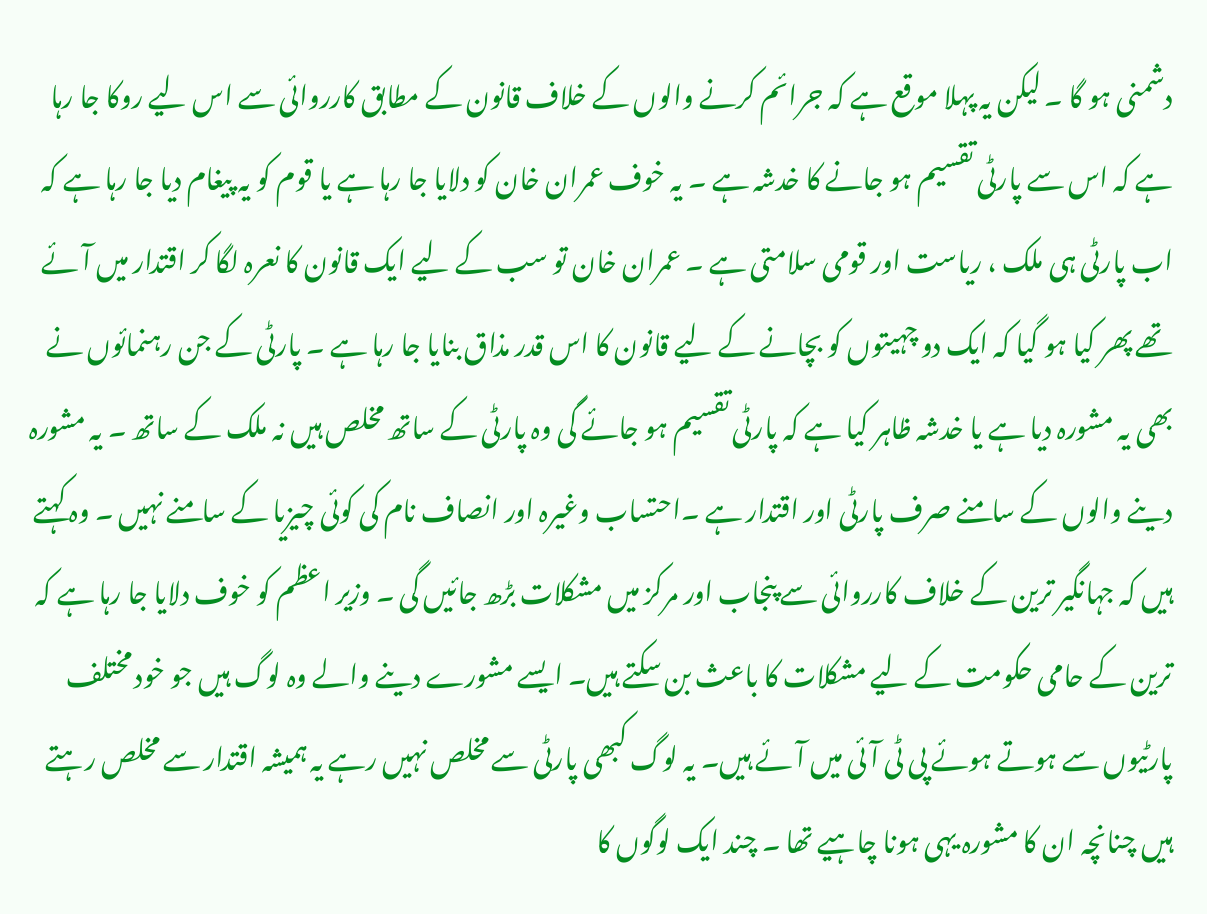دشمنی ہو گا ۔ لیکن یہ پہلا موقع ہے کہ جرائم کرنے والوں کے خلاف قانون کے مطابق کارروائی سے اس لیے روکا جا رہا ہے کہ اس سے پارٹی تقسیم ہو جانے کا خدشہ ہے ۔ یہ خوف عمران خان کو دلایا جا رہا ہے یا قوم کو یہ پیغام دیا جا رہا ہے کہ اب پارٹی ہی ملک ، ریاست اور قومی سلامتی ہے ۔ عمران خان تو سب کے لیے ایک قانون کا نعرہ لگا کر اقتدار میں آئے تھے پھر کیا ہو گیا کہ ایک دو چہیتوں کو بچانے کے لیے قانون کا اس قدر مذاق بنایا جا رہا ہے ۔ پارٹی کے جن رہنمائوں نے بھی یہ مشورہ دیا ہے یا خدشہ ظاہر کیا ہے کہ پارٹی تقسیم ہو جائے گی وہ پارٹی کے ساتھ مخلص ہیں نہ ملک کے ساتھ ۔ یہ مشورہ دینے والوں کے سامنے صرف پارٹی اور اقتدار ہے ۔احتساب وغیرہ اور انصاف نام کی کوئی چیزیا کے سامنے نہیں ۔ وہ کہتے ہیں کہ جہانگیر ترین کے خلاف کارروائی سے پنجاب اور مرکز میں مشکلات بڑھ جائیں گی ۔ وزیر اعظم کو خوف دلایا جا رہا ہے کہ ترین کے حامی حکومت کے لیے مشکلات کا باعث بن سکتے ہیں۔ ایسے مشورے دینے والے وہ لوگ ہیں جو خود مختلف پارٹیوں سے ہوتے ہوئے پی ٹی آئی میں آئے ہیں۔ یہ لوگ کبھی پارٹی سے مخلص نہیں رہے یہ ہمیشہ اقتدار سے مخلص رہتے ہیں چنانچہ ان کا مشورہ یہی ہونا چاہیے تھا ۔ چند ایک لوگوں کا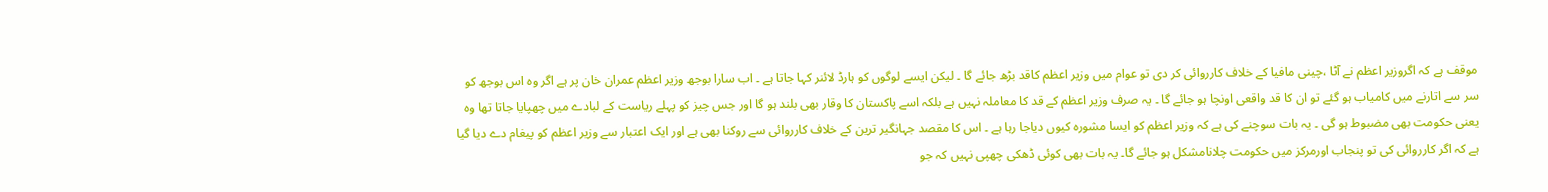موقف ہے کہ اگروزیر اعظم نے آٹا ،چینی مافیا کے خلاف کارروائی کر دی تو عوام میں وزیر اعظم کاقد بڑھ جائے گا ۔ لیکن ایسے لوگوں کو ہارڈ لائنر کہا جاتا ہے ۔ اب سارا بوجھ وزیر اعظم عمران خان پر ہے اگر وہ اس بوجھ کو سر سے اتارنے میں کامیاب ہو گئے تو ان کا قد واقعی اونچا ہو جائے گا ۔ یہ صرف وزیر اعظم کے قد کا معاملہ نہیں ہے بلکہ اسے پاکستان کا وقار بھی بلند ہو گا اور جس چیز کو پہلے ریاست کے لبادے میں چھپایا جاتا تھا وہ یعنی حکومت بھی مضبوط ہو گی ۔ یہ بات سوچنے کی ہے کہ وزیر اعظم کو ایسا مشورہ کیوں دیاجا رہا ہے ۔ اس کا مقصد جہانگیر ترین کے خلاف کارروائی سے روکنا بھی ہے اور ایک اعتبار سے وزیر اعظم کو پیغام دے دیا گیا ہے کہ اگر کارروائی کی تو پنجاب اورمرکز میں حکومت چلانامشکل ہو جائے گا۔ یہ بات بھی کوئی ڈھکی چھپی نہیں کہ جو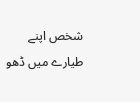شخص اپنے طیارے میں ڈھو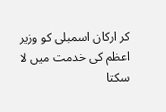کر ارکان اسمبلی کو وزیر اعظم کی خدمت میں لا سکتا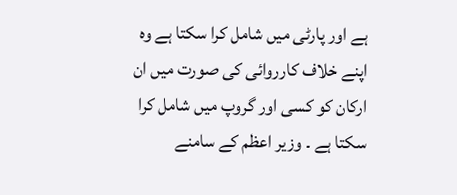ہے اور پارٹی میں شامل کرا سکتا ہے وہ اپنے خلاف کارروائی کی صورت میں ان ارکان کو کسی اور گروپ میں شامل کرا سکتا ہے ۔ وزیر اعظم کے سامنے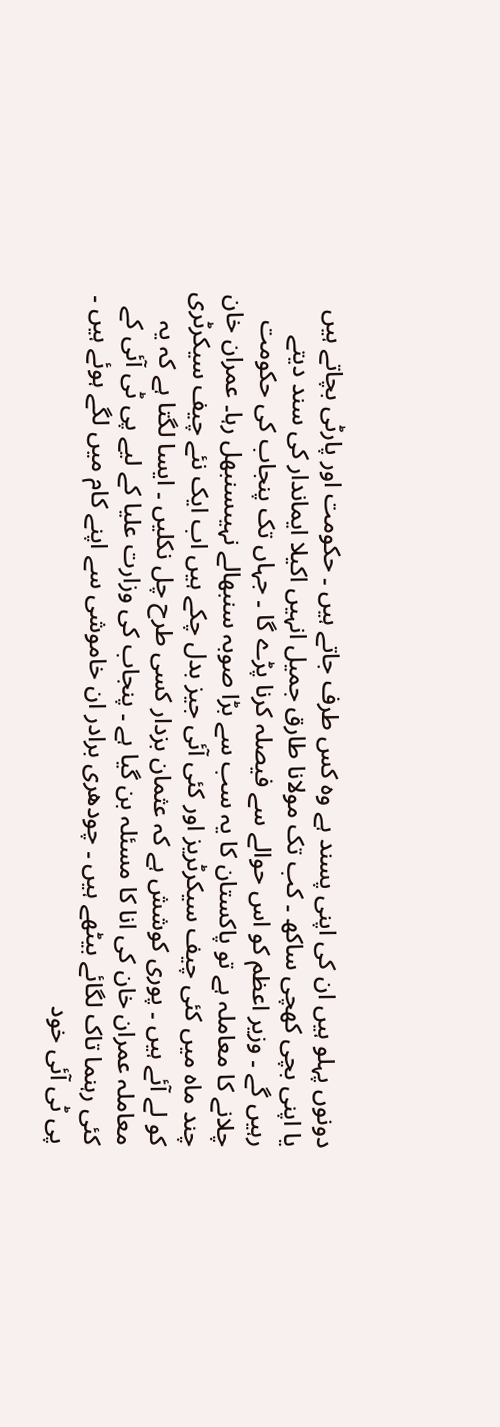دونوں پہلو ہیں ان کی اپنی پسند ہے وہ کس طرف جاتے ہیں ۔ حکومت اور پارٹی بچاتے ہیں یا اپنی بچی کھچی ساکھ ۔ کب تک مولانا طارق جمیل انہیں اکیلا ایماندار کی سند دیتے رہیں گے ۔ وزیر اعظم کو اس حوالے سے فیصلہ کرنا پڑے گا ۔ جہاں تک پنجاب کی حکومت چلانے کا معاملہ ہے تو پاکستان کا یہ سب سے بڑا صوبہ سنبھالے نہیںسنبھل رہا۔ عمران خان چند ماہ میں کئی چیف سیکرٹریز اور کئی آئی جیز بدل چکے ہیں اب ایک نئے چیف سیکرٹری کو لے آئے ہیں ۔ پوری کوشش ہے کہ عثمان بزدار کسی طرح چل نکلیں ۔ ایسا لگتا ہے کہ یہ معاملہ عمران خان کی انا کا مسئلہ بن گیا ہے ۔ پنجاب کی وزارت علیا کے لیے پی ٹی آئی کے کئی رہنما تاک لگائے بیٹھے ہیں ۔ چودھری برادر ان خاموشی سے اپنے کام میں لگے ہوئے ہیں ۔ پی ٹی آئی خود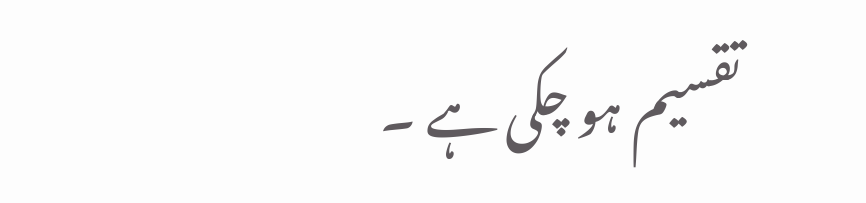تقسیم ہو چکی ہے ۔